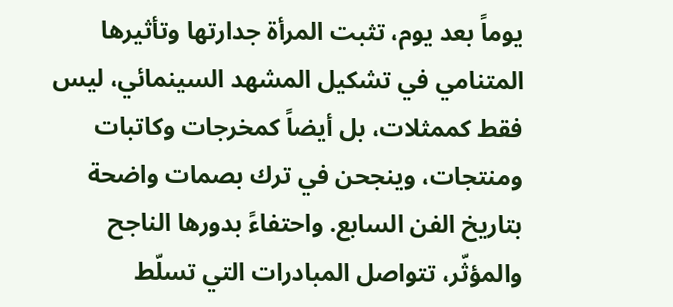يوماً بعد يوم، تثبت المرأة جدارتها وتأثيرها المتنامي في تشكيل المشهد السينمائي، ليس فقط كممثلات، بل أيضاً كمخرجات وكاتبات ومنتجات، وينجحن في ترك بصمات واضحة بتاريخ الفن السابع. واحتفاءً بدورها الناجح والمؤثّر، تتواصل المبادرات التي تسلّط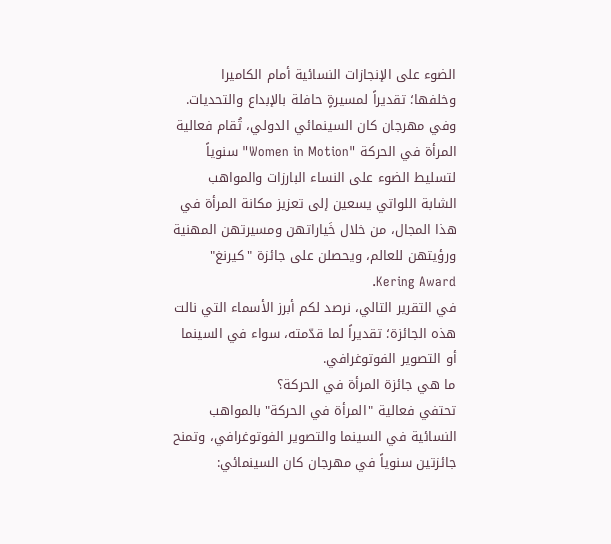الضوء على الإنجازات النسائية أمام الكاميرا وخلفها؛ تقديراً لمسيرةٍ حافلة بالإبداع والتحديات.
وفي مهرجان كان السينمائي الدولي، تُقام فعالية المرأة في الحركة "Women in Motion" سنوياً لتسليط الضوء على النساء البارزات والمواهب الشابة اللواتي يسعين إلى تعزيز مكانة المرأة في هذا المجال، من خلال خَياراتهن ومسيرتهن المهنية ورؤيتهن للعالم، ويحصلن على جائزة "كيرنغ" Kering Award.
في التقرير التالي، نرصد لكم أبرز الأسماء التي نالت هذه الجائزة؛ تقديراً لما قدّمته، سواء في السينما أو التصوير الفوتوغرافي.
ما هي جائزة المرأة في الحركة؟
تحتفي فعالية "المرأة في الحركة" بالمواهب النسائية في السينما والتصوير الفوتوغرافي، وتمنح جائزتين سنوياً في مهرجان كان السينمائي: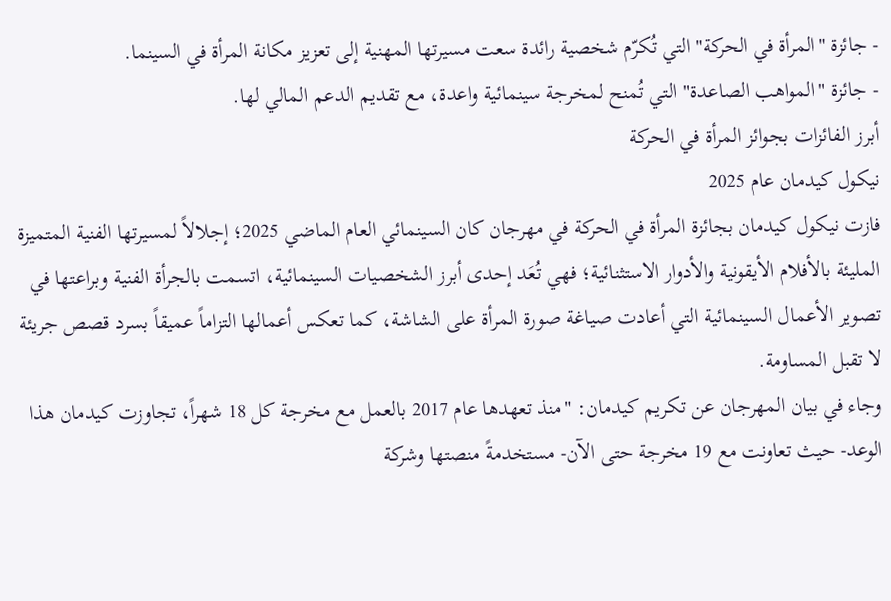- جائزة "المرأة في الحركة" التي تُكرّم شخصية رائدة سعت مسيرتها المهنية إلى تعزيز مكانة المرأة في السينما.
- جائزة "المواهب الصاعدة" التي تُمنح لمخرجة سينمائية واعدة، مع تقديم الدعم المالي لها.
أبرز الفائزات بجوائز المرأة في الحركة
نيكول كيدمان عام 2025
فازت نيكول كيدمان بجائزة المرأة في الحركة في مهرجان كان السينمائي العام الماضي 2025؛ إجلالاً لمسيرتها الفنية المتميزة المليئة بالأفلام الأيقونية والأدوار الاستثنائية؛ فهي تُعَد إحدى أبرز الشخصيات السينمائية، اتسمت بالجرأة الفنية وبراعتها في تصوير الأعمال السينمائية التي أعادت صياغة صورة المرأة على الشاشة، كما تعكس أعمالها التزاماً عميقاً بسرد قصص جريئة لا تقبل المساومة.
وجاء في بيان المهرجان عن تكريم كيدمان: "منذ تعهدها عام 2017 بالعمل مع مخرجة كل 18 شهراً، تجاوزت كيدمان هذا الوعد- حيث تعاونت مع 19 مخرجة حتى الآن- مستخدمةً منصتها وشركة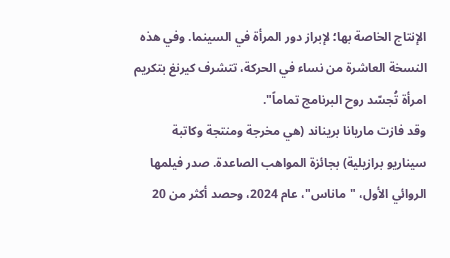الإنتاج الخاصة بها؛ لإبراز دور المرأة في السينما. وفي هذه النسخة العاشرة من نساء في الحركة، تتشرف كيرنغ بتكريم امرأة تُجسّد روح البرنامج تماماً".
وقد فازت ماريانا بريناند (هي مخرجة ومنتجة وكاتبة سيناريو برازيلية) بجائزة المواهب الصاعدة. صدر فيلمها الروائي الأول، "ماناس"، عام 2024، وحصد أكثر من 20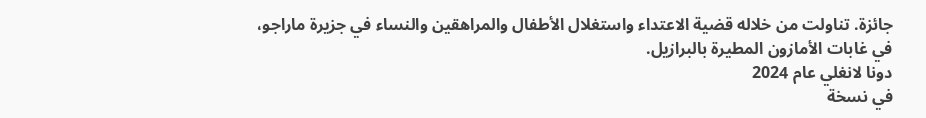جائزة. تناولت من خلاله قضية الاعتداء واستغلال الأطفال والمراهقين والنساء في جزيرة ماراجو، في غابات الأمازون المطيرة بالبرازيل.
دونا لانغلي عام 2024
في نسخة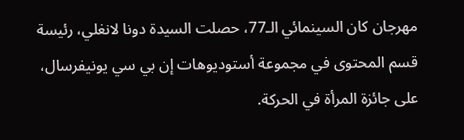مهرجان كان السينمائي الـ77، حصلت السيدة دونا لانغلي، رئيسة قسم المحتوى في مجموعة أستوديوهات إن بي سي يونيفرسال، على جائزة المرأة في الحركة.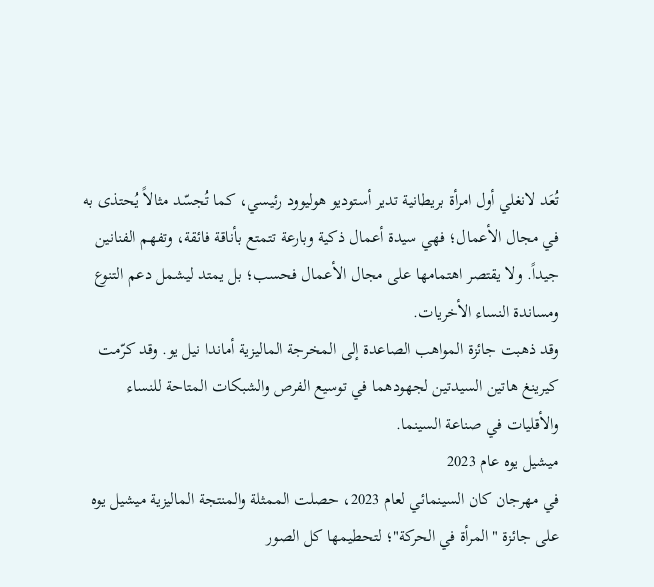تُعَد لانغلي أول امرأة بريطانية تدير أستوديو هوليوود رئيسي، كما تُجسّد مثالاً يُحتذى به في مجال الأعمال؛ فهي سيدة أعمال ذكية وبارعة تتمتع بأناقة فائقة، وتفهم الفنانين جيداً. ولا يقتصر اهتمامها على مجال الأعمال فحسب؛ بل يمتد ليشمل دعم التنوع ومساندة النساء الأخريات.
وقد ذهبت جائزة المواهب الصاعدة إلى المخرجة الماليزية أماندا نيل يو. وقد كرّمت كيرينغ هاتين السيدتين لجهودهما في توسيع الفرص والشبكات المتاحة للنساء والأقليات في صناعة السينما.
ميشيل يوه عام 2023
في مهرجان كان السينمائي لعام 2023، حصلت الممثلة والمنتجة الماليزية ميشيل يوه على جائزة "المرأة في الحركة"؛ لتحطيمها كل الصور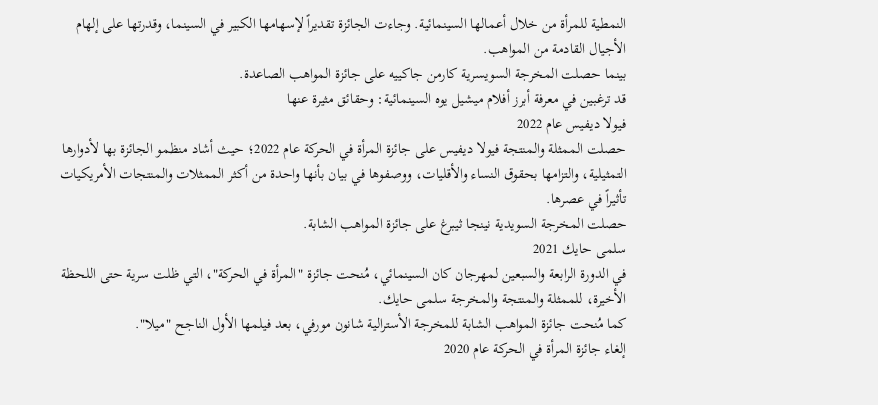النمطية للمرأة من خلال أعمالها السينمائية. وجاءت الجائزة تقديراً لإسهامها الكبير في السينما، وقدرتها على إلهام الأجيال القادمة من المواهب.
بينما حصلت المخرجة السويسرية كارمن جاكييه على جائزة المواهب الصاعدة.
قد ترغبين في معرفة أبرز أفلام ميشيل يوه السينمائية: وحقائق مثيرة عنها
فيولا ديفيس عام 2022
حصلت الممثلة والمنتجة فيولا ديفيس على جائزة المرأة في الحركة عام 2022؛ حيث أشاد منظمو الجائزة بها لأدوارها التمثيلية، والتزامها بحقوق النساء والأقليات، ووصفوها في بيان بأنها واحدة من أكثر الممثلات والمنتجات الأمريكيات تأثيراً في عصرها.
حصلت المخرجة السويدية نينجا ثيبرغ على جائزة المواهب الشابة.
سلمى حايك 2021
في الدورة الرابعة والسبعين لمهرجان كان السينمائي، مُنحت جائزة "المرأة في الحركة"، التي ظلت سرية حتى اللحظة الأخيرة، للممثلة والمنتجة والمخرجة سلمى حايك.
كما مُنحت جائزة المواهب الشابة للمخرجة الأسترالية شانون مورفي، بعد فيلمها الأول الناجح "ميلا".
إلغاء جائزة المرأة في الحركة عام 2020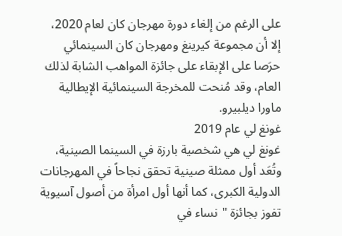على الرغم من إلغاء دورة مهرجان كان لعام 2020، إلا أن مجموعة كيرينغ ومهرجان كان السينمائي حرَصا على الإبقاء على جائزة المواهب الشابة لذلك العام، وقد مُنحت للمخرجة السينمائية الإيطالية ماورا ديلبيرو.
غونغ لي عام 2019
غونغ لي هي شخصية بارزة في السينما الصينية، وتُعَد أول ممثلة صينية تحقق نجاحاً في المهرجانات الدولية الكبرى، كما أنها أول امرأة من أصول آسيوية تفوز بجائزة "نساء في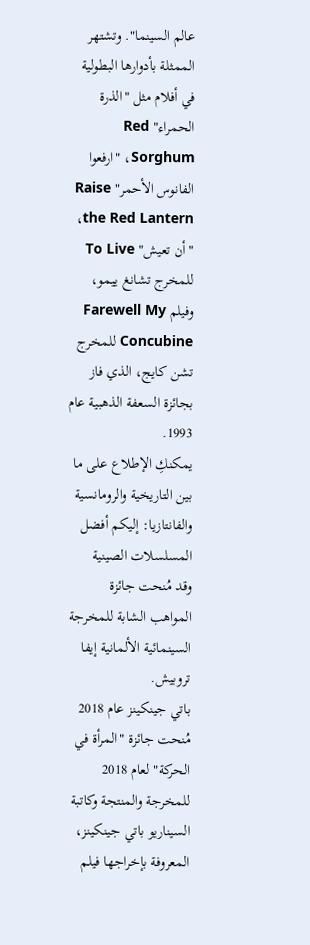عالم السينما". وتشتهر الممثلة بأدوارها البطولية في أفلام مثل "الذرة الحمراء" Red Sorghum، "ارفعوا الفانوس الأحمر" Raise the Red Lantern، "أن تعيش" To Live للمخرج تشانغ ييمو، وفيلم Farewell My Concubine للمخرج تشن كايج، الذي فاز بجائزة السعفة الذهبية عام 1993.
يمكنكِ الإطلاع على ما بين التاريخية والرومانسية والفانتازيا: إليكم أفضل المسلسلات الصينية
وقد مُنحت جائزة المواهب الشابة للمخرجة السينمائية الألمانية إيفا تروبيش.
باتي جينكينز عام 2018
مُنحت جائزة "المرأة في الحركة" لعام 2018 للمخرجة والمنتجة وكاتبة السيناريو باتي جينكينز، المعروفة بإخراجها فيلم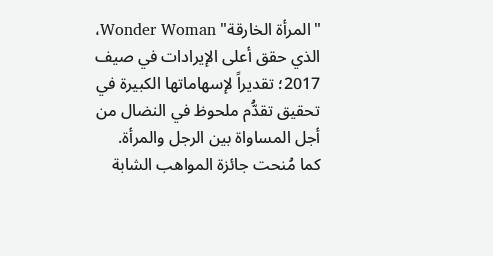"المرأة الخارقة" Wonder Woman، الذي حقق أعلى الإيرادات في صيف 2017؛ تقديراً لإسهاماتها الكبيرة في تحقيق تقدُّم ملحوظ في النضال من أجل المساواة بين الرجل والمرأة.
كما مُنحت جائزة المواهب الشابة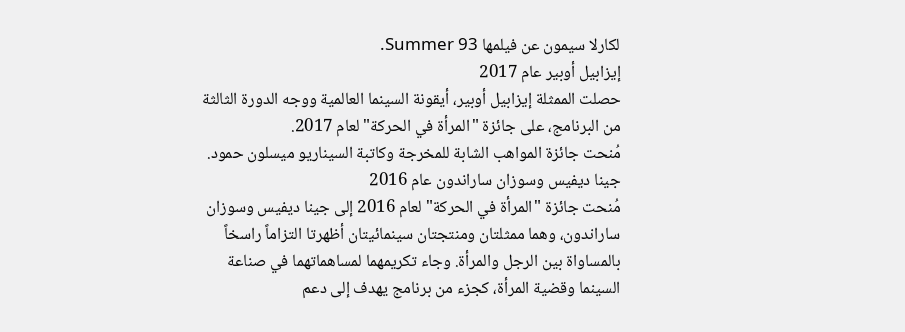لكارلا سيمون عن فيلمها Summer 93.
إيزابيل أوبير عام 2017
حصلت الممثلة إيزابيل أوبير، أيقونة السينما العالمية ووجه الدورة الثالثة من البرنامج، على جائزة "المرأة في الحركة" لعام 2017.
مُنحت جائزة المواهب الشابة للمخرجة وكاتبة السيناريو ميسلون حمود.
جينا ديفيس وسوزان ساراندون عام 2016
مُنحت جائزة "المرأة في الحركة" لعام 2016 إلى جينا ديفيس وسوزان ساراندون، وهما ممثلتان ومنتجتان سينمائيتان أظهرتا التزاماً راسخاً بالمساواة بين الرجل والمرأة. وجاء تكريمهما لمساهماتهما في صناعة السينما وقضية المرأة، كجزء من برنامج يهدف إلى دعم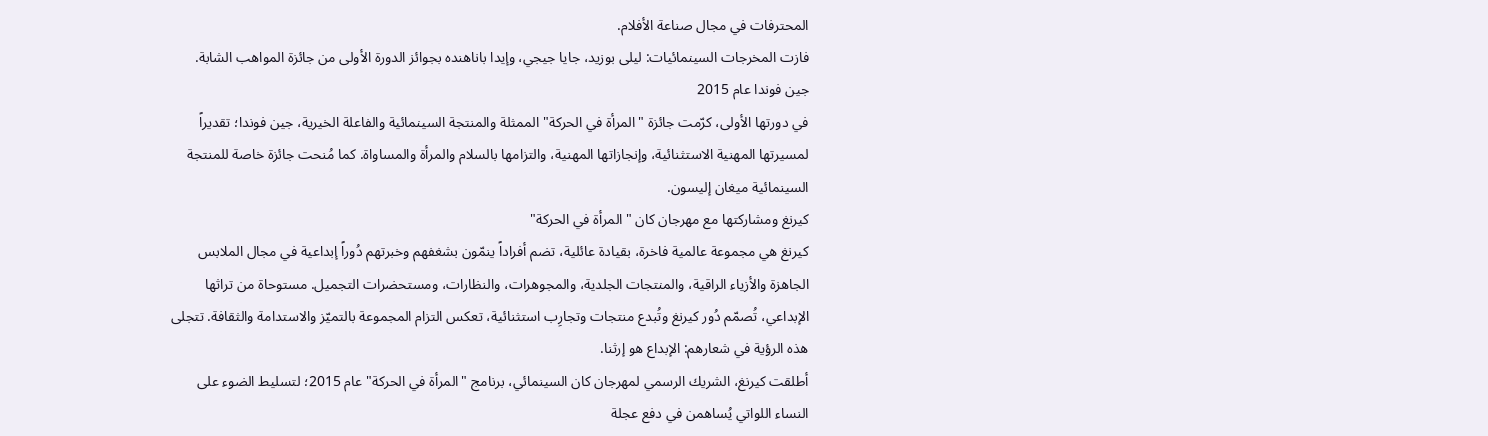المحترفات في مجال صناعة الأفلام.
فازت المخرجات السينمائيات: ليلى بوزيد، جايا جيجي، وإيدا باناهنده بجوائز الدورة الأولى من جائزة المواهب الشابة.
جين فوندا عام 2015
في دورتها الأولى، كرّمت جائزة "المرأة في الحركة" الممثلة والمنتجة السينمائية والفاعلة الخيرية، جين فوندا؛ تقديراً لمسيرتها المهنية الاستثنائية، وإنجازاتها المهنية، والتزامها بالسلام والمرأة والمساواة. كما مُنحت جائزة خاصة للمنتجة السينمائية ميغان إليسون.
كيرنغ ومشاركتها مع مهرجان كان "المرأة في الحركة"
كيرنغ هي مجموعة عالمية فاخرة، بقيادة عائلية، تضم أفراداً ينمّون بشغفهم وخبرتهم دُوراً إبداعية في مجال الملابس الجاهزة والأزياء الراقية، والمنتجات الجلدية، والمجوهرات، والنظارات، ومستحضرات التجميل. مستوحاة من تراثها الإبداعي، تُصمّم دُور كيرنغ وتُبدع منتجات وتجارِب استثنائية، تعكس التزام المجموعة بالتميّز والاستدامة والثقافة. تتجلى هذه الرؤية في شعارهم: الإبداع هو إرثنا.
أطلقت كيرنغ، الشريك الرسمي لمهرجان كان السينمائي، برنامج "المرأة في الحركة" عام 2015؛ لتسليط الضوء على النساء اللواتي يُساهمن في دفع عجلة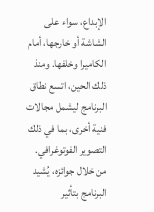الإبداع، سواء على الشاشة أو خارجها، أمام الكاميرا وخلفها. ومنذ ذلك الحين، اتسع نطاق البرنامج ليشمل مجالات فنية أخرى، بما في ذلك التصوير الفوتوغرافي. من خلال جوائزه، يُشيد البرنامج بتأثير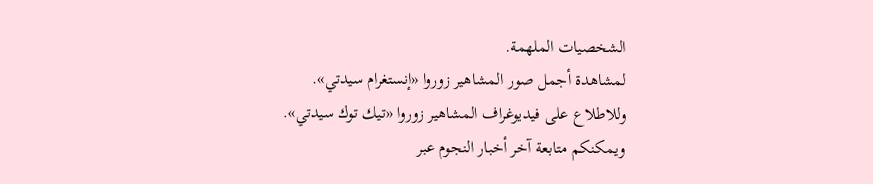الشخصيات الملهمة.
لمشاهدة أجمل صور المشاهير زوروا «إنستغرام سيدتي».
وللاطلاع على فيديوغراف المشاهير زوروا «تيك توك سيدتي».
ويمكنكم متابعة آخر أخبار النجوم عبر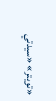«تويتر» «سيدتي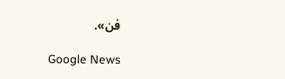فن».

Google News